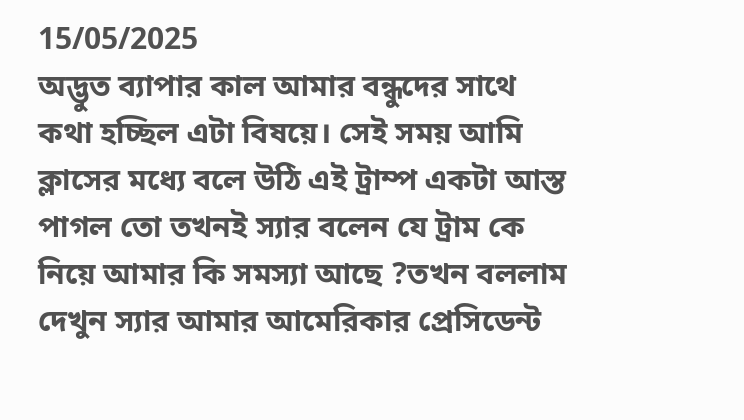15/05/2025
অদ্ভুত ব্যাপার কাল আমার বন্ধুদের সাথে কথা হচ্ছিল এটা বিষয়ে। সেই সময় আমি ক্লাসের মধ্যে বলে উঠি এই ট্রাম্প একটা আস্ত পাগল তো তখনই স্যার বলেন যে ট্রাম কে নিয়ে আমার কি সমস্যা আছে ?তখন বললাম দেখুন স্যার আমার আমেরিকার প্রেসিডেন্ট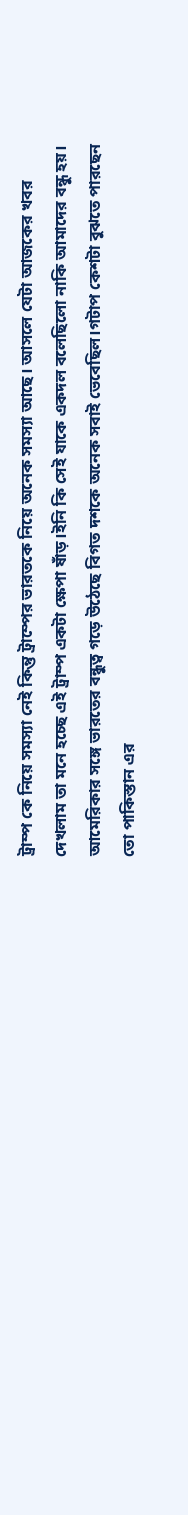ট্রাম্প কে নিয়ে সমস্যা নেই কিন্তু ট্রাম্পের ভারতকে নিয়ে অনেক সমস্যা আছে। আসলে যেটা আজকের খবর দেখলাম তা মনে হচ্ছে এই ট্রাম্প একটা ক্ষেপা ষাঁড়।ইনি কি সেই যাকে একদল বলেছিলো নাকি আমাদের বন্ধু হয়। আমেরিকার সঙ্গে ভারতের বন্ধুত্ব গড়ে উঠেছে বিগত দশকে অনেক সবাই ভেবেছিল।গটাপ কেশটা বুঝতে পারছেন তো পাকিস্তান এর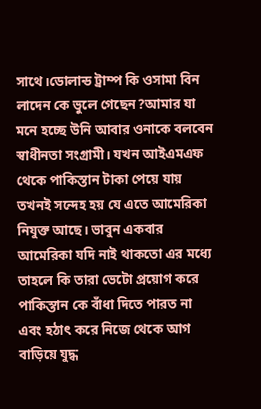সাথে।ডোলান্ড ট্রাম্প কি ওসামা বিন লাদেন কে ভুলে গেছেন?আমার যা মনে হচ্ছে উনি আবার ওনাকে বলবেন স্বাধীনতা সংগ্ৰামী। যখন আইএমএফ থেকে পাকিস্তান টাকা পেয়ে যায় তখনই সন্দেহ হয় যে এতে আমেরিকা নিযুক্ত আছে। ভাবুন একবার আমেরিকা যদি নাই থাকতো এর মধ্যে তাহলে কি তারা ভেটো প্রয়োগ করে পাকিস্তান কে বাঁধা দিতে পারত না এবং হঠাৎ করে নিজে থেকে আগ বাড়িয়ে যুদ্ধ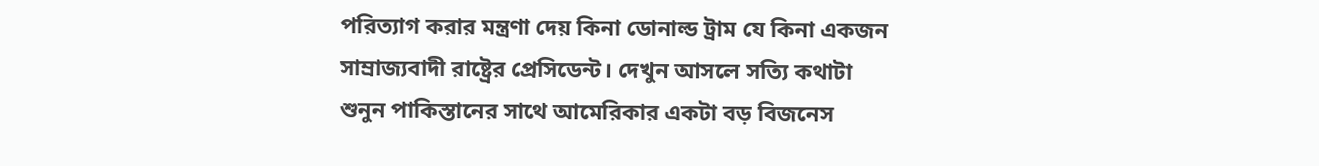পরিত্যাগ করার মন্ত্রণা দেয় কিনা ডোনাল্ড ট্রাম যে কিনা একজন সাম্রাজ্যবাদী রাষ্ট্রের প্রেসিডেন্ট। দেখুন আসলে সত্যি কথাটা শুনুন পাকিস্তানের সাথে আমেরিকার একটা বড় বিজনেস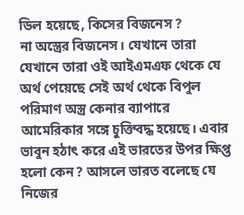ডিল হয়েছে, কিসের বিজনেস ?
না অস্ত্রের বিজনেস। যেখানে তারা যেখানে তারা ওই আইএমএফ থেকে যে অর্থ পেয়েছে সেই অর্থ থেকে বিপুল পরিমাণ অস্ত্র কেনার ব্যাপারে আমেরিকার সঙ্গে চুক্তিবদ্ধ হয়েছে। এবার ভাবুন হঠাৎ করে এই ভারতের উপর ক্ষিপ্ত হলো কেন? আসলে ভারত বলেছে যে নিজের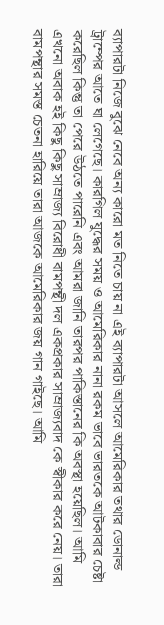ব্যাপারটা নিজে বুঝে নেবে অন্য কারো মত নিতে চায় না এই ব্যাপারটা আসলে আমেরিকার তথার ডোনাল্ড ট্রাম্পের আতে ঘা লেগেছে। কারগিল যুদ্ধের সময় ও আমেরিকার নানা রকম ভাবে ভারতকে আটকাবার চেষ্টা করেছিল কিন্তু তা পেরে উঠতে পারেনি এবং আমরা জানি তারপর পাকিস্তানের কি অবস্থা হয়েছিল। আমি এখনো অবাক হই কিছু কিছু সাম্রাজ্য বিরোধী বামপন্থী দল একপ্রকার সাম্রাজ্যবাদ কে স্বীকার করে নেয়। তারা বামপন্থার সমস্ত চেতনা হারিয়ে তারা আজকে আমেরিকার জয় গান গাইছে। আমি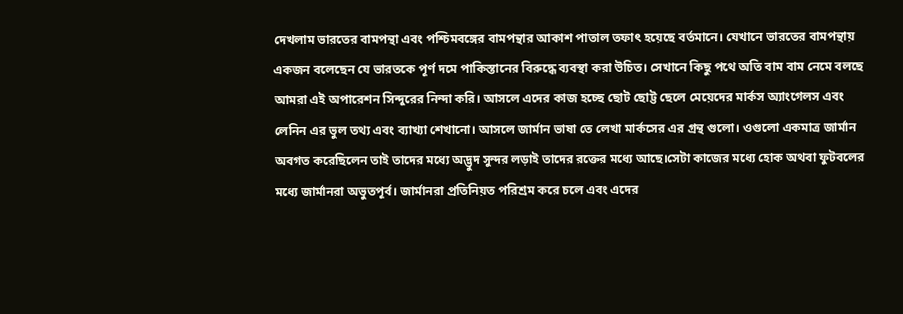দেখলাম ভারতের বামপন্থা এবং পশ্চিমবঙ্গের বামপন্থার আকাশ পাতাল তফাৎ হয়েছে বর্তমানে। যেখানে ভারতের বামপন্থায় একজন বলেছেন যে ভারতকে পূর্ণ দমে পাকিস্তানের বিরুদ্ধে ব্যবস্থা করা উচিত। সেখানে কিছু পথে অতি বাম বাম নেমে বলছে আমরা এই অপারেশন সিন্দুরের নিন্দা করি। আসলে এদের কাজ হচ্ছে ছোট ছোট্ট ছেলে মেয়েদের মার্কস অ্যাংগেলস এবং লেনিন এর ভুল তথ্য এবং ব্যাখ্যা শেখানো। আসলে জার্মান ভাষা তে লেখা মার্কসের এর গ্ৰন্থ গুলো। ওগুলো একমাত্র জার্মান অবগত করেছিলেন তাই তাদের মধ্যে অদ্ভুদ সুন্দর লড়াই তাদের রক্তের মধ্যে আছে।সেটা কাজের মধ্যে হোক অথবা ফুটবলের মধ্যে জার্মানরা অভুতপূর্ব। জার্মানরা প্রতিনিয়ত পরিশ্রম করে চলে এবং এদের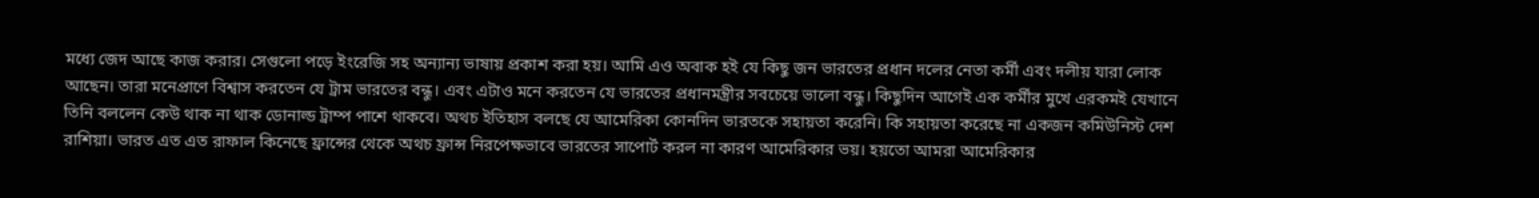মধ্যে জেদ আছে কাজ করার। সেগুলো পড়ে ইংরেজি সহ অন্যান্য ভাষায় প্রকাশ করা হয়। আমি এও অবাক হই যে কিছু জন ভারতের প্রধান দলের নেতা কর্মী এবং দলীয় যারা লোক আছেন। তারা মনেপ্রাণে বিশ্বাস করতেন যে ট্রাম ভারতের বন্ধু। এবং এটাও মনে করতেন যে ভারতের প্রধানমন্ত্রীর সবচেয়ে ভালো বন্ধু। কিছুদিন আগেই এক কর্মীর মুখে এরকমই যেখানে তিনি বললেন কেউ থাক না থাক ডোনাল্ড ট্রাম্প পাশে থাকবে। অথচ ইতিহাস বলছে যে আমেরিকা কোনদিন ভারতকে সহায়তা করেনি। কি সহায়তা করেছে না একজন কমিউনিস্ট দেশ রাশিয়া। ভারত এত এত রাফাল কিনেছে ফ্রান্সের থেকে অথচ ফ্রান্স নিরপেক্ষভাবে ভারতের সাপোর্ট করল না কারণ আমেরিকার ভয়। হয়তো আমরা আমেরিকার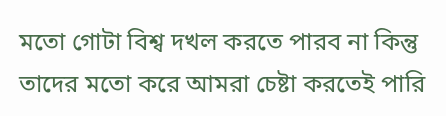মতো গোটা বিশ্ব দখল করতে পারব না কিন্তু তাদের মতো করে আমরা চেষ্টা করতেই পারি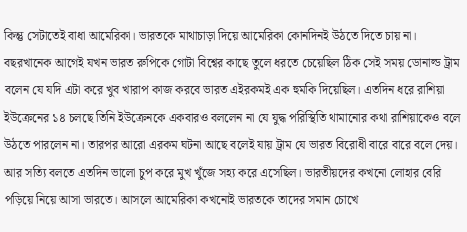কিন্তু সেটাতেই বাধা আমেরিকা। ভারতকে মাথাচাড়া দিয়ে আমেরিকা কোনদিনই উঠতে দিতে চায় না। বছরখানেক আগেই যখন ভারত রুপিকে গোটা বিশ্বের কাছে তুলে ধরতে চেয়েছিল ঠিক সেই সময় ডোনাল্ড ট্রাম বলেন যে যদি এটা করে খুব খারাপ কাজ করবে ভারত এইরকমই এক হুমকি দিয়েছিল। এতদিন ধরে রাশিয়া ইউক্রেনের ১৪ চলছে তিনি ইউক্রেনকে একবারও বললেন না যে যুদ্ধ পরিস্থিতি থামানোর কথা রাশিয়াকেও বলে উঠতে পারলেন না। তারপর আরো এরকম ঘটনা আছে বলেই যায় ট্রাম যে ভারত বিরোধী বারে বারে বলে দেয়। আর সত্যি বলতে এতদিন ভালো চুপ করে মুখ খুঁজে সহ্য করে এসেছিল। ভারতীয়দের কখনো লোহার বেরি পড়িয়ে নিয়ে আসা ভারতে। আসলে আমেরিকা কখনোই ভারতকে তাদের সমান চোখে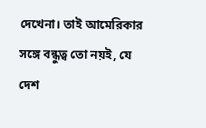দেখেনা। তাই আমেরিকার সঙ্গে বন্ধুত্ব তো নয়ই, যে দেশ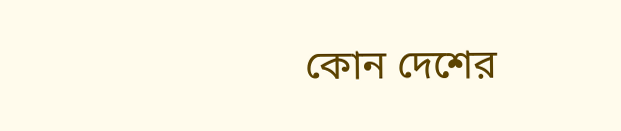কোন দেশের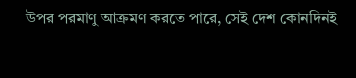উপর পরমাণু আক্রমণ করতে পারে, সেই দেশ কোনদিনই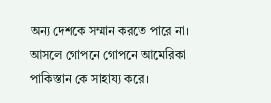অন্য দেশকে সম্মান করতে পারে না। আসলে গোপনে গোপনে আমেরিকা পাকিস্তান কে সাহায্য করে।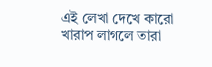এই লেখা দেখে কারো খারাপ লাগলে তারা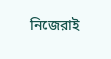নিজেরাই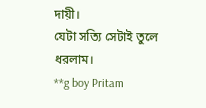দায়ী।
যেটা সত্যি সেটাই তুলে ধরলাম।
**g boy Pritam